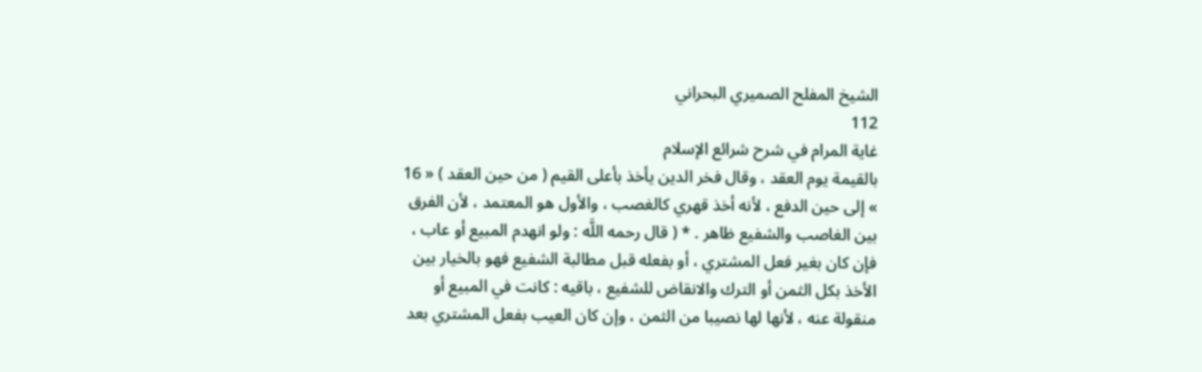الشيخ المفلح الصميري البحراني
112
غاية المرام في شرح شرائع الإسلام
بالقيمة يوم العقد ، وقال فخر الدين يأخذ بأعلى القيم ( من حين العقد ) « 16 » إلى حين الدفع ، لأنه أخذ قهري كالغصب ، والأول هو المعتمد ، لأن الفرق بين الغاصب والشفيع ظاهر . * ( قال رحمه اللَّه : ولو انهدم المبيع أو عاب ، فإن كان بغير فعل المشتري ، أو بفعله قبل مطالبة الشفيع فهو بالخيار بين الأخذ بكل الثمن أو الترك والانقاض للشفيع ، باقيه : كانت في المبيع أو منقولة عنه ، لأنها لها نصيبا من الثمن ، وإن كان العيب بفعل المشتري بعد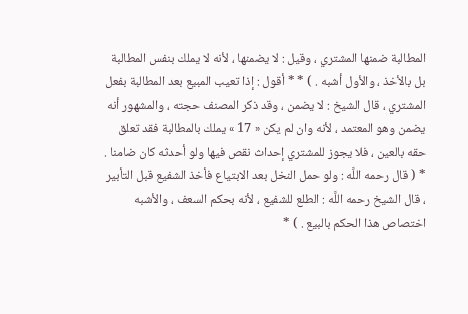المطالبة ضمنها المشتري ، وقيل : لا يضمنها ، لأنه لا يملك بنفس المطالبة بل بالأخذ ، والأول أشبه . ) * * أقول : إذا تعيب المبيع بعد المطالبة بفعل المشتري ، قال الشيخ : لا يضمن ، وقد ذكر المصنف حجته ، والمشهور أنه يضمن وهو المعتمد ، لأنه وان لم يكن « 17 » يملك بالمطالبة فقد تعلق حقه بالعين ، فلا يجوز للمشتري إحداث نقص فيها ولو أحدثه كان ضامنا . * ( قال رحمه اللَّه : ولو حمل النخل بعد الابتياع فأخذ الشفيع قبل التأبير ، قال الشيخ رحمه اللَّه : الطلع للشفيع ، لأنه بحكم السعف ، والأشبه اختصاص هذا الحكم بالبيع . ) *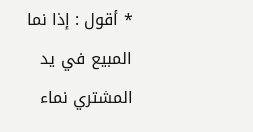* أقول : إذا نما المبيع في يد المشتري نماء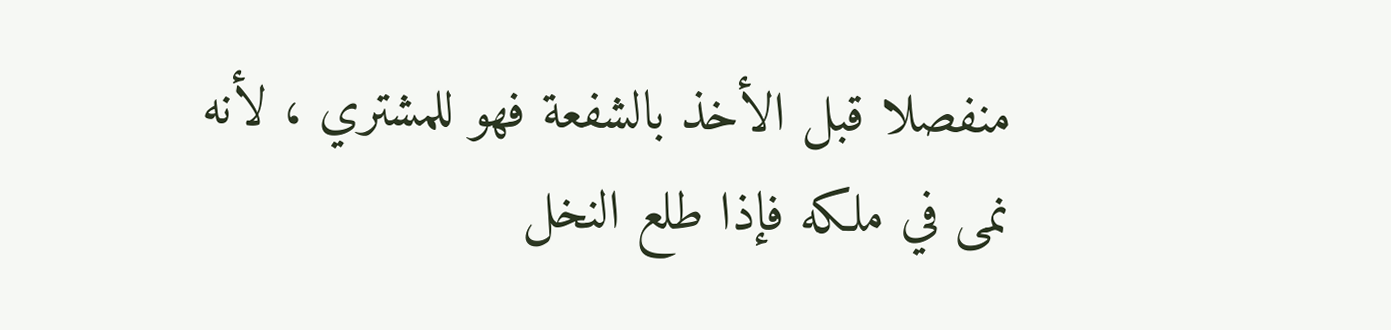منفصلا قبل الأخذ بالشفعة فهو للمشتري ، لأنه نمى في ملكه فإذا طلع النخل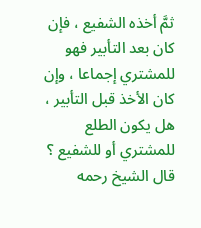ثمَّ أخذه الشفيع ، فإن كان بعد التأبير فهو للمشتري إجماعا ، وإن كان الأخذ قبل التأبير ، هل يكون الطلع للمشتري أو للشفيع ؟ قال الشيخ رحمه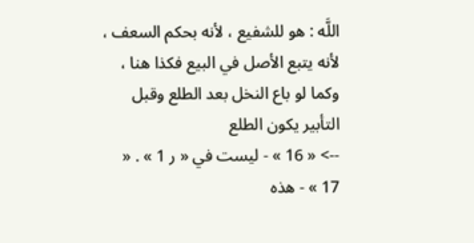اللَّه : هو للشفيع ، لأنه بحكم السعف ، لأنه يتبع الأصل في البيع فكذا هنا ، وكما لو باع النخل بعد الطلع وقبل التأبير يكون الطلع
--> « 16 » - ليست في « ر 1 » . « 17 » - هذه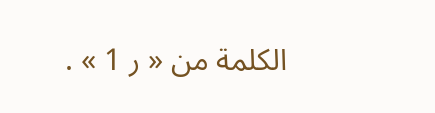الكلمة من « ر 1 » .